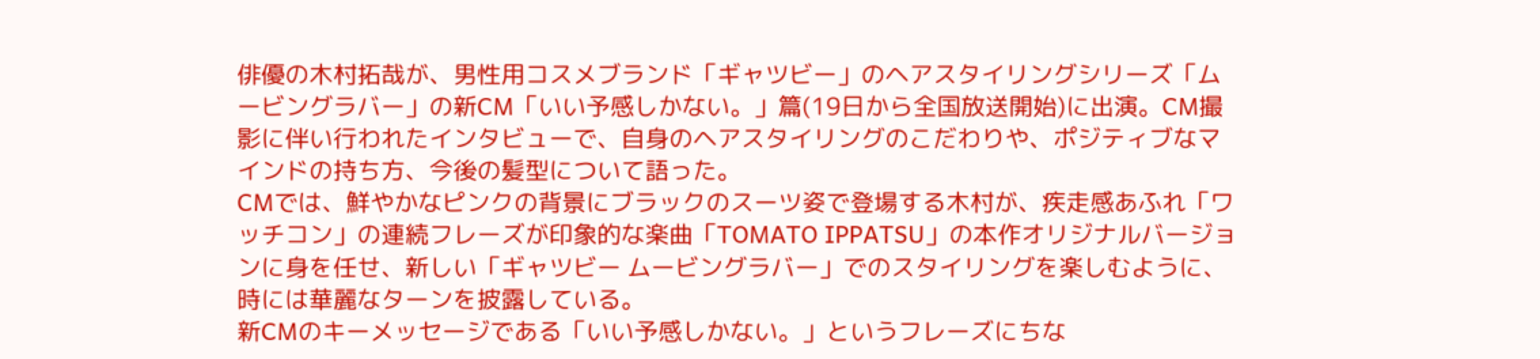俳優の木村拓哉が、男性用コスメブランド「ギャツビー」のヘアスタイリングシリーズ「ムービングラバー」の新CM「いい予感しかない。」篇(19日から全国放送開始)に出演。CM撮影に伴い行われたインタビューで、自身のヘアスタイリングのこだわりや、ポジティブなマインドの持ち方、今後の髪型について語った。
CMでは、鮮やかなピンクの背景にブラックのスーツ姿で登場する木村が、疾走感あふれ「ワッチコン」の連続フレーズが印象的な楽曲「TOMATO IPPATSU」の本作オリジナルバージョンに身を任せ、新しい「ギャツビー ムービングラバー」でのスタイリングを楽しむように、時には華麗なターンを披露している。
新CMのキーメッセージである「いい予感しかない。」というフレーズにちな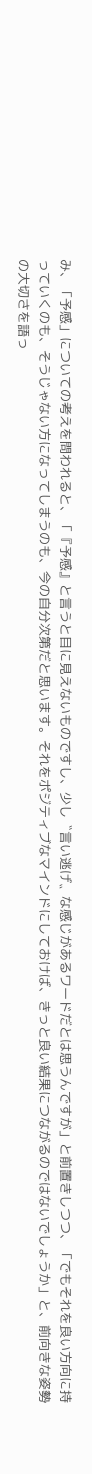み、「予感」についての考えを問われると、「『予感』と言うと目に見えないものですし、少し〝言い逃げ〟な感じがあるワードだとは思うんですが」と前置きしつつ、「でもそれを良い方向に持っていくのも、そうじゃない方になってしまうのも、今の自分次第だと思います。それをポジティブなマインドにしておけば、きっと良い結果につながるのではないでしょうか」と、前向きな姿勢の大切さを語っ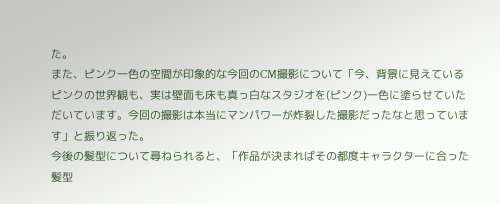た。
また、ピンク一色の空間が印象的な今回のCM撮影について「今、背景に見えているピンクの世界観も、実は壁面も床も真っ白なスタジオを(ピンク)一色に塗らせていただいています。今回の撮影は本当にマンパワーが炸裂した撮影だったなと思っています」と振り返った。
今後の髪型について尋ねられると、「作品が決まればその都度キャラクターに合った髪型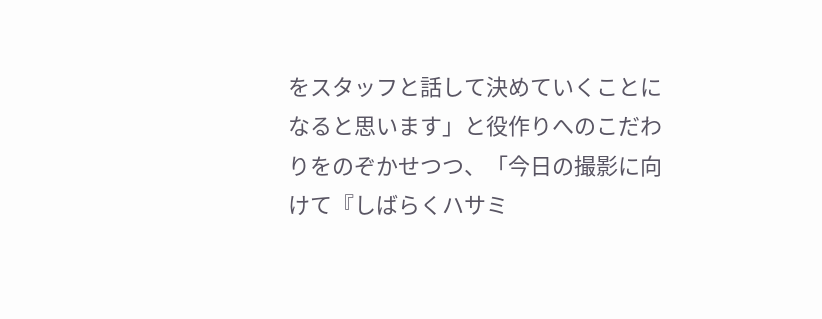をスタッフと話して決めていくことになると思います」と役作りへのこだわりをのぞかせつつ、「今日の撮影に向けて『しばらくハサミ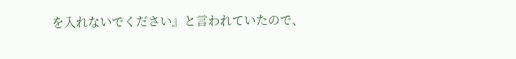を入れないでください』と言われていたので、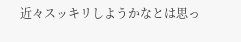近々スッキリしようかなとは思っ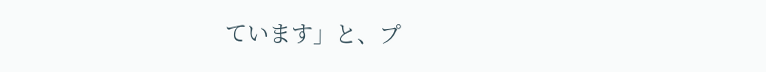ています」と、プ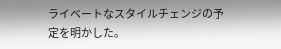ライベートなスタイルチェンジの予定を明かした。